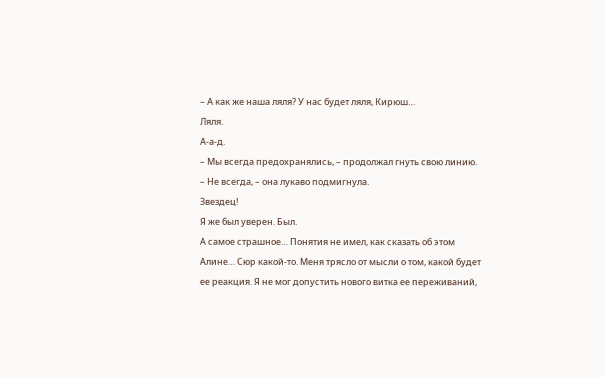– А как же наша ляля? У нас будет ляля, Кирюш…
Ляля.
А-а-д.
– Мы всегда предохранялись, – продолжал гнуть свою линию.
– Не всегда, – она лукаво подмигнула.
Звездец!
Я же был уверен. Был.
А самое страшное… Понятия не имел, как сказать об этом Алине… Сюр какой-то. Меня трясло от мысли о том, какой будет ее реакция. Я не мог допустить нового витка ее переживаний,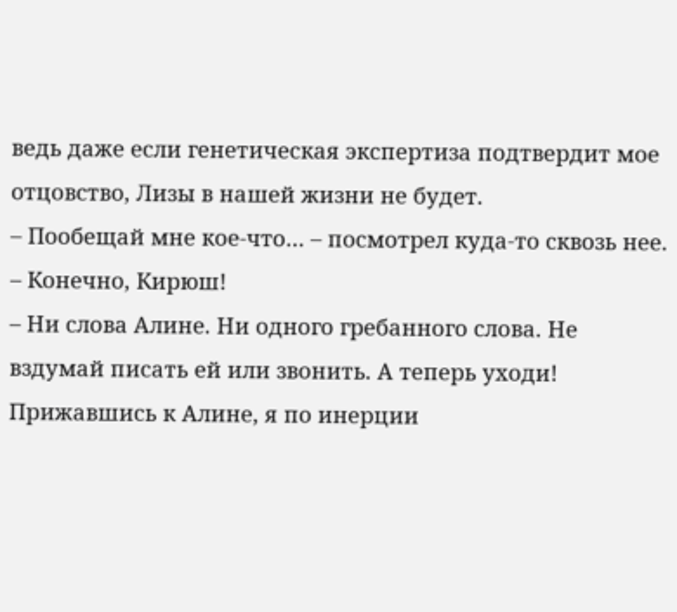ведь даже если генетическая экспертиза подтвердит мое отцовство, Лизы в нашей жизни не будет.
– Пообещай мне кое-что… – посмотрел куда-то сквозь нее.
– Конечно, Кирюш!
– Ни слова Алине. Ни одного гребанного слова. Не вздумай писать ей или звонить. А теперь уходи!
Прижавшись к Алине, я по инерции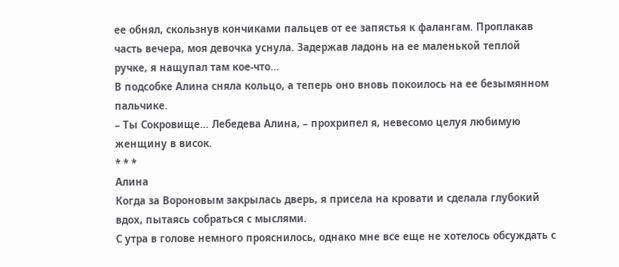ее обнял, скользнув кончиками пальцев от ее запястья к фалангам. Проплакав часть вечера, моя девочка уснула. Задержав ладонь на ее маленькой теплой ручке, я нащупал там кое-что…
В подсобке Алина сняла кольцо, а теперь оно вновь покоилось на ее безымянном пальчике.
– Ты Сокровище… Лебедева Алина, – прохрипел я, невесомо целуя любимую женщину в висок.
* * *
Алина
Когда за Вороновым закрылась дверь, я присела на кровати и сделала глубокий вдох, пытаясь собраться с мыслями.
С утра в голове немного прояснилось, однако мне все еще не хотелось обсуждать с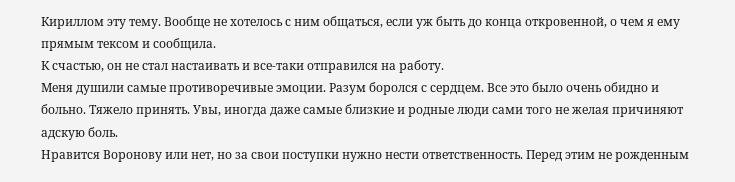Кириллом эту тему. Вообще не хотелось с ним общаться, если уж быть до конца откровенной, о чем я ему прямым тексом и сообщила.
К счастью, он не стал настаивать и все-таки отправился на работу.
Меня душили самые противоречивые эмоции. Разум боролся с сердцем. Все это было очень обидно и больно. Тяжело принять. Увы, иногда даже самые близкие и родные люди сами того не желая причиняют адскую боль.
Нравится Воронову или нет, но за свои поступки нужно нести ответственность. Перед этим не рожденным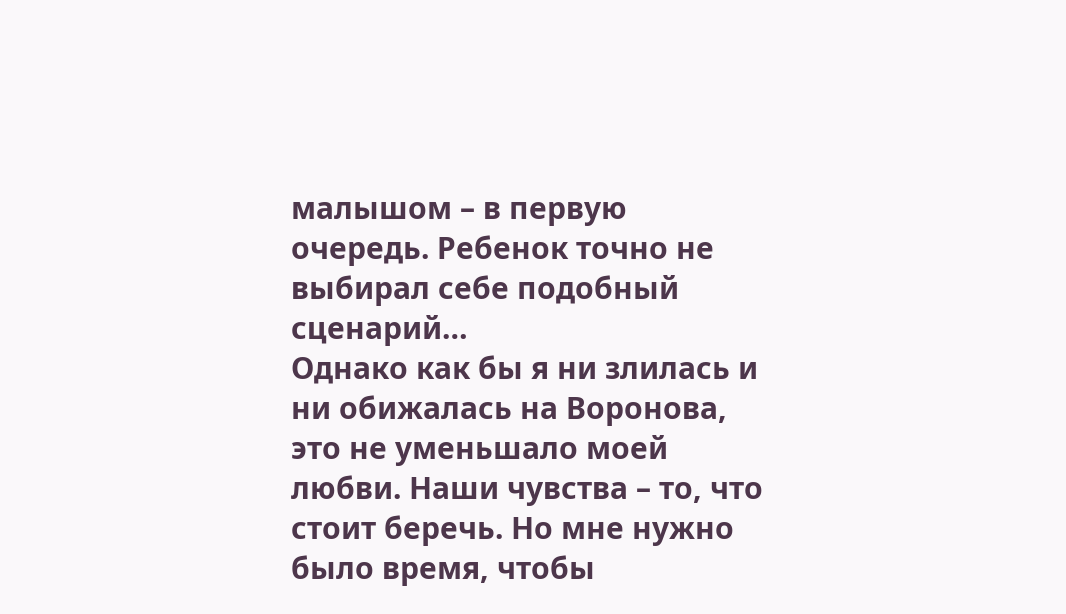малышом – в первую очередь. Ребенок точно не выбирал себе подобный сценарий…
Однако как бы я ни злилась и ни обижалась на Воронова, это не уменьшало моей любви. Наши чувства – то, что стоит беречь. Но мне нужно было время, чтобы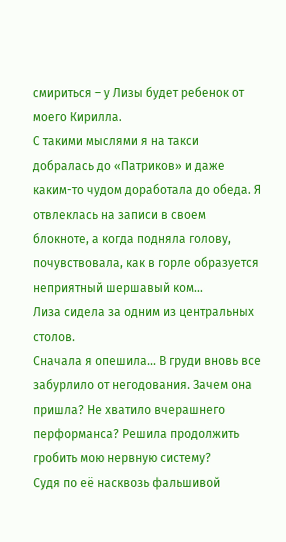смириться – у Лизы будет ребенок от моего Кирилла.
С такими мыслями я на такси добралась до «Патриков» и даже каким-то чудом доработала до обеда. Я отвлеклась на записи в своем блокноте, а когда подняла голову, почувствовала, как в горле образуется неприятный шершавый ком…
Лиза сидела за одним из центральных столов.
Сначала я опешила… В груди вновь все забурлило от негодования. Зачем она пришла? Не хватило вчерашнего перформанса? Решила продолжить гробить мою нервную систему?
Судя по её насквозь фальшивой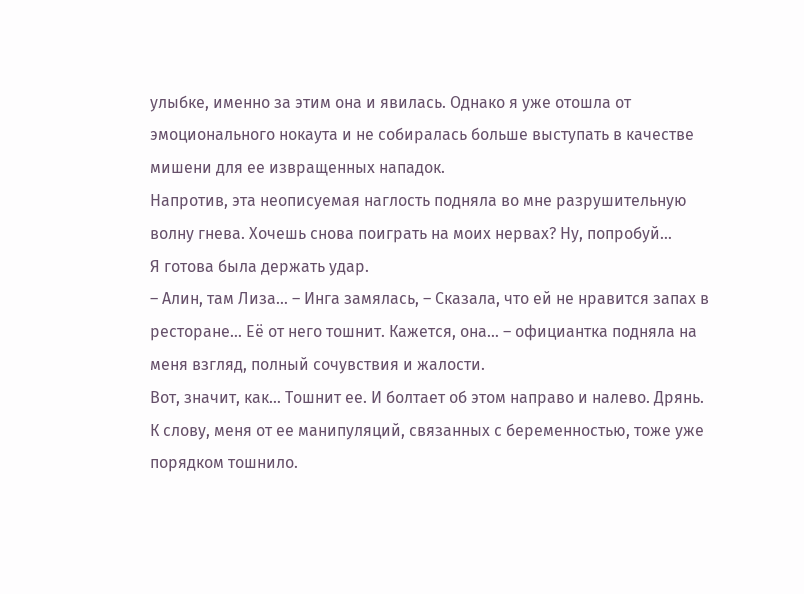улыбке, именно за этим она и явилась. Однако я уже отошла от эмоционального нокаута и не собиралась больше выступать в качестве мишени для ее извращенных нападок.
Напротив, эта неописуемая наглость подняла во мне разрушительную волну гнева. Хочешь снова поиграть на моих нервах? Ну, попробуй…
Я готова была держать удар.
– Алин, там Лиза… – Инга замялась, – Сказала, что ей не нравится запах в ресторане… Её от него тошнит. Кажется, она… – официантка подняла на меня взгляд, полный сочувствия и жалости.
Вот, значит, как… Тошнит ее. И болтает об этом направо и налево. Дрянь.
К слову, меня от ее манипуляций, связанных с беременностью, тоже уже порядком тошнило.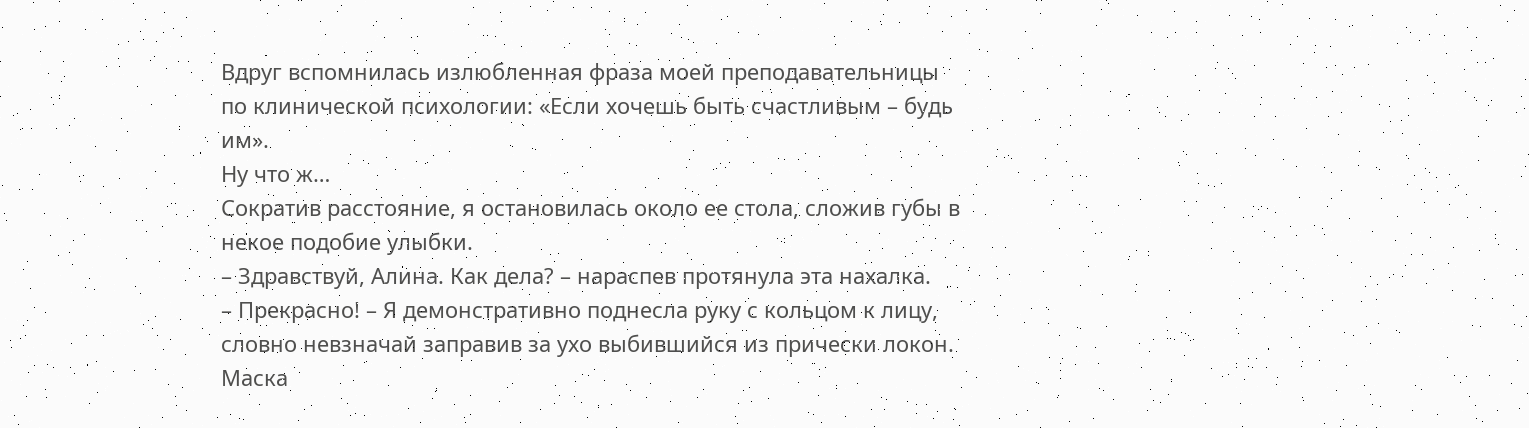Вдруг вспомнилась излюбленная фраза моей преподавательницы по клинической психологии: «Если хочешь быть счастливым – будь им».
Ну что ж…
Сократив расстояние, я остановилась около ее стола, сложив губы в некое подобие улыбки.
– Здравствуй, Алина. Как дела? – нараспев протянула эта нахалка.
– Прекрасно! – Я демонстративно поднесла руку с кольцом к лицу, словно невзначай заправив за ухо выбившийся из прически локон.
Маска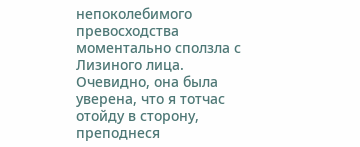непоколебимого превосходства моментально сползла с Лизиного лица. Очевидно, она была уверена, что я тотчас отойду в сторону, преподнеся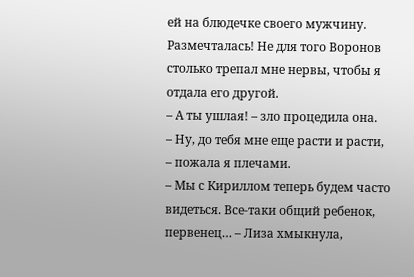ей на блюдечке своего мужчину. Размечталась! Не для того Воронов столько трепал мне нервы, чтобы я отдала его другой.
– А ты ушлая! – зло процедила она.
– Ну, до тебя мне еще расти и расти, – пожала я плечами.
– Мы с Кириллом теперь будем часто видеться. Все-таки общий ребенок, первенец… – Лиза хмыкнула,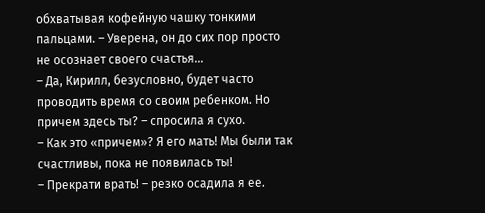обхватывая кофейную чашку тонкими пальцами. – Уверена, он до сих пор просто не осознает своего счастья…
– Да, Кирилл, безусловно, будет часто проводить время со своим ребенком. Но причем здесь ты? – спросила я сухо.
– Как это «причем»? Я его мать! Мы были так счастливы, пока не появилась ты!
– Прекрати врать! – резко осадила я ее.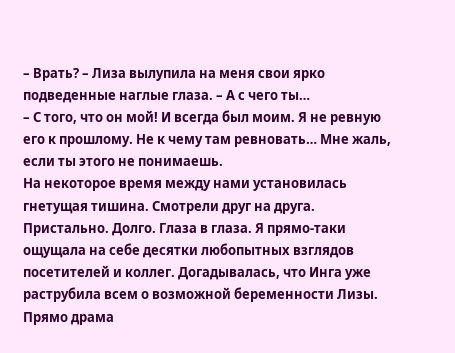– Врать? – Лиза вылупила на меня свои ярко подведенные наглые глаза. – А с чего ты…
– С того, что он мой! И всегда был моим. Я не ревную его к прошлому. Не к чему там ревновать… Мне жаль, если ты этого не понимаешь.
На некоторое время между нами установилась гнетущая тишина. Смотрели друг на друга. Пристально. Долго. Глаза в глаза. Я прямо-таки ощущала на себе десятки любопытных взглядов посетителей и коллег. Догадывалась, что Инга уже раструбила всем о возможной беременности Лизы. Прямо драма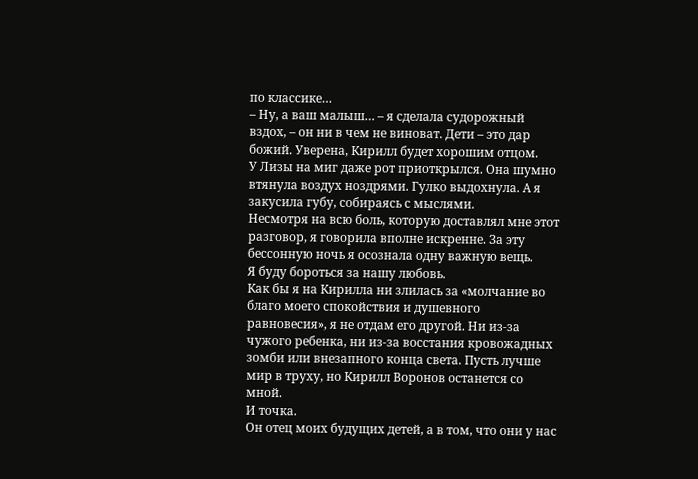по классике…
– Ну, а ваш малыш… – я сделала судорожный вздох, – он ни в чем не виноват. Дети – это дар божий. Уверена, Кирилл будет хорошим отцом.
У Лизы на миг даже рот приоткрылся. Она шумно втянула воздух ноздрями. Гулко выдохнула. А я закусила губу, собираясь с мыслями.
Несмотря на всю боль, которую доставлял мне этот разговор, я говорила вполне искренне. За эту бессонную ночь я осознала одну важную вещь.
Я буду бороться за нашу любовь.
Как бы я на Кирилла ни злилась за «молчание во благо моего спокойствия и душевного равновесия», я не отдам его другой. Ни из-за чужого ребенка, ни из-за восстания кровожадных зомби или внезапного конца света. Пусть лучше мир в труху, но Кирилл Воронов останется со мной.
И точка.
Он отец моих будущих детей, а в том, что они у нас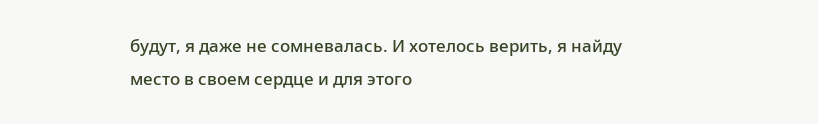будут, я даже не сомневалась. И хотелось верить, я найду место в своем сердце и для этого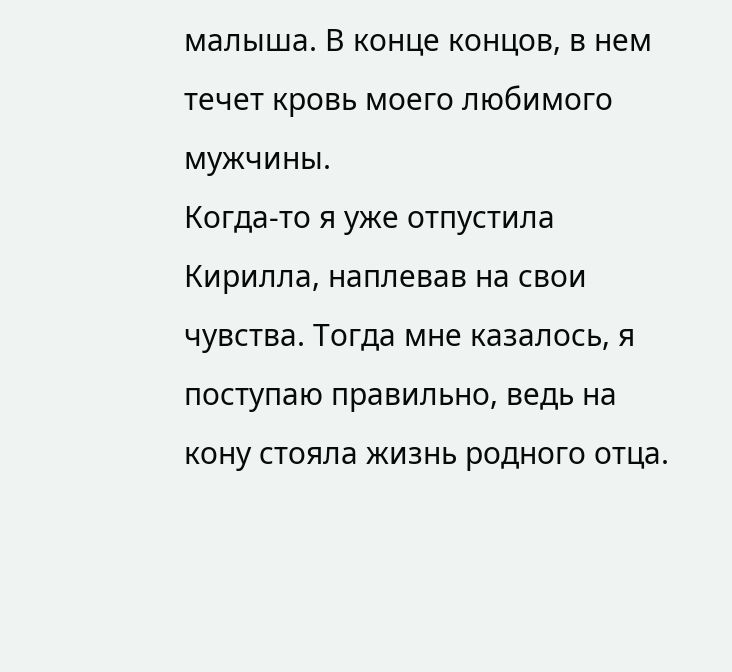малыша. В конце концов, в нем течет кровь моего любимого мужчины.
Когда-то я уже отпустила Кирилла, наплевав на свои чувства. Тогда мне казалось, я поступаю правильно, ведь на кону стояла жизнь родного отца.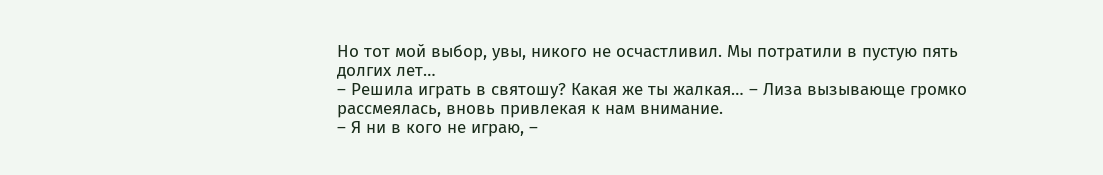Но тот мой выбор, увы, никого не осчастливил. Мы потратили в пустую пять долгих лет…
– Решила играть в святошу? Какая же ты жалкая… – Лиза вызывающе громко рассмеялась, вновь привлекая к нам внимание.
– Я ни в кого не играю, –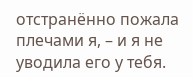отстранённо пожала плечами я, – и я не уводила его у тебя.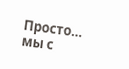Просто… мы с